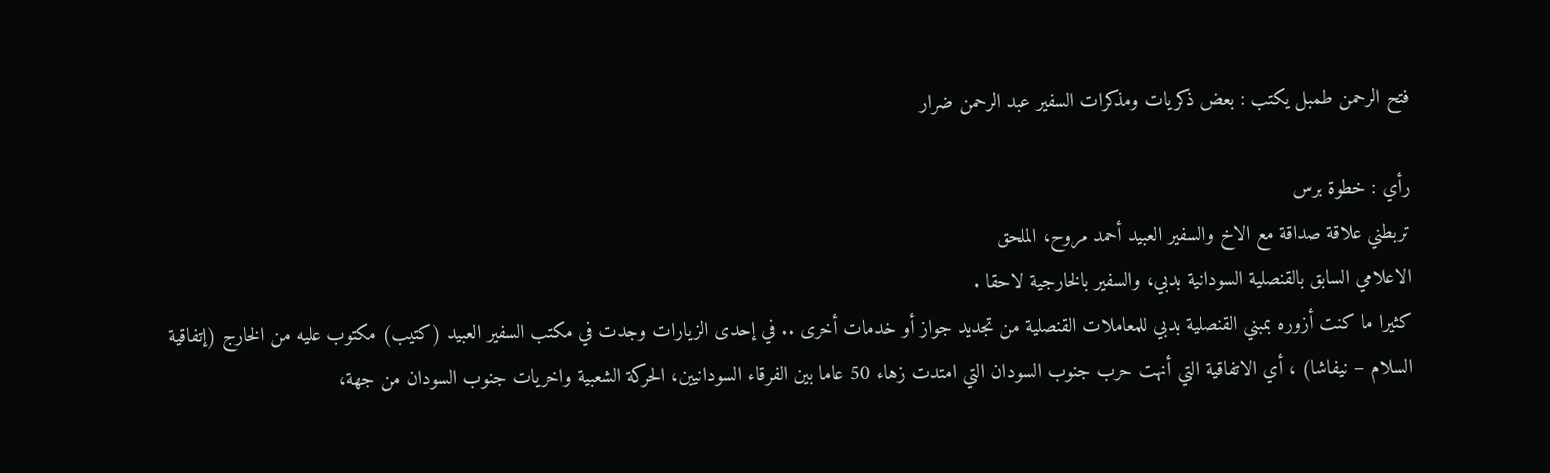فتح الرحمن طمبل يكتب : بعض ذكريات ومذكرات السفير عبد الرحمن ضرار

رأي : خطوة برس
تربطني علاقة صداقة مع الاخ والسفير العبيد أحمد مروح، الملحق
الاعلامي السابق بالقنصلية السودانية بدبي، والسفير بالخارجية لاحقا .
كثيرا ما كنت أزوره بمبني القنصلية بدبي للمعاملات القنصلية من تجديد جواز أو خدمات أخرى .. في إحدى الزيارات وجدت في مكتب السفير العبيد (كتيب) مكتوب عليه من الخارج (إتفاقية السلام – نيفاشا) ، أي الاتفاقية التي أنهت حرب جنوب السودان التي امتدت زهاء 50 عاما بين الفرقاء السودانيين، الحركة الشعبية واخريات جنوب السودان من جهة،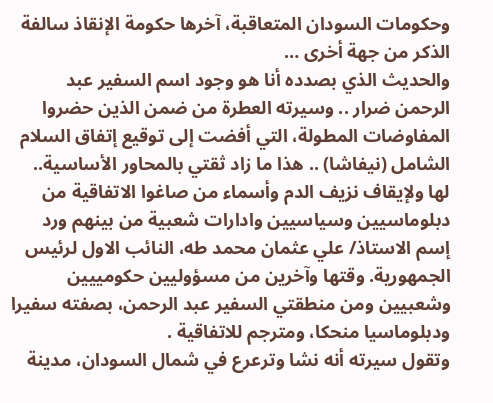وحكومات السودان المتعاقبة، آخرها حكومة الإنقاذ سالفة الذكر من جهة أخرى …
والحديث الذي بصدده أنا هو وجود اسم السفير عبد الرحمن ضرار .. وسيرته العطرة من ضمن الذين حضروا المفاوضات المطولة، التي أفضت إلى توقيع إتفاق السلام الشامل (نيفاشا) .. هذا ما زاد ثقتي بالمحاور الأساسية.. لها ولإيقاف نزيف الدم وأسماء من صاغوا الاتفاقية من دبلوماسيين وسياسيين وادارات شعبية من بينهم ورد إسم الاستاذ/ علي عثمان محمد طه، النائب الاول لرئيس الجمهورية. وقتها وآخرين من مسؤوليين حكومييين وشعبيين ومن منطقتي السفير عبد الرحمن، بصفته سفيرا ودبلوماسيا منحكا، ومترجم للاتفاقية .
وتقول سيرته أنه نشا وترعرع في شمال السودان، مدينة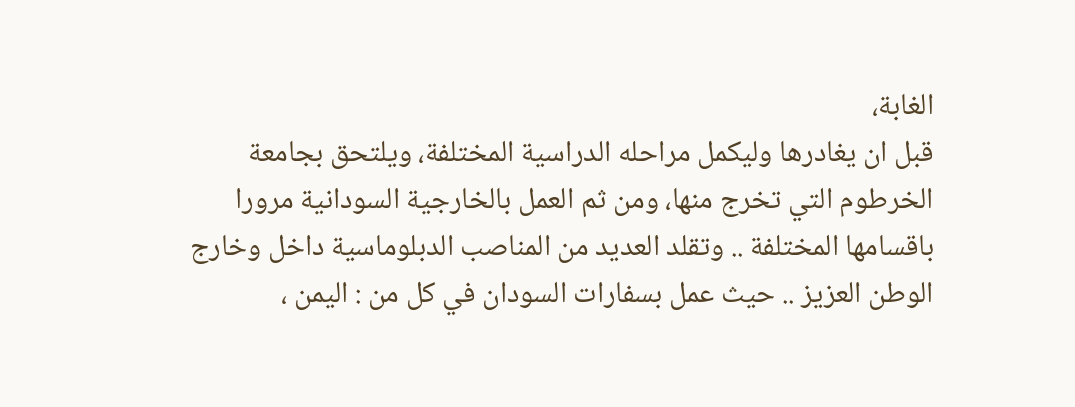الغابة،
قبل ان يغادرها وليكمل مراحله الدراسية المختلفة، ويلتحق بجامعة الخرطوم التي تخرج منها، ومن ثم العمل بالخارجية السودانية مرورا باقسامها المختلفة .. وتقلد العديد من المناصب الدبلوماسية داخل وخارج الوطن العزيز .. حيث عمل بسفارات السودان في كل من : اليمن ،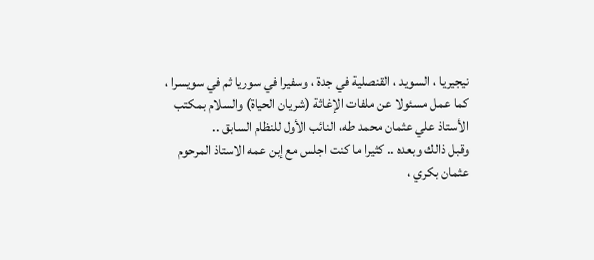نيجيريا ، السويد ، القنصلية في جدة ، وسفيرا في سوريا ثم في سويسرا ، كما عمل مسئولا عن ملفات الإغاثة (شريان الحياة) والسلام بمكتب الأستاذ علي عثمان محمد طه، النائب الأول للنظام السابق ..
وقبل ذالك وبعده .. كثيرا ما كنت اجلس مع إبن عمه الاستاذ المرحوم عثمان بكري ،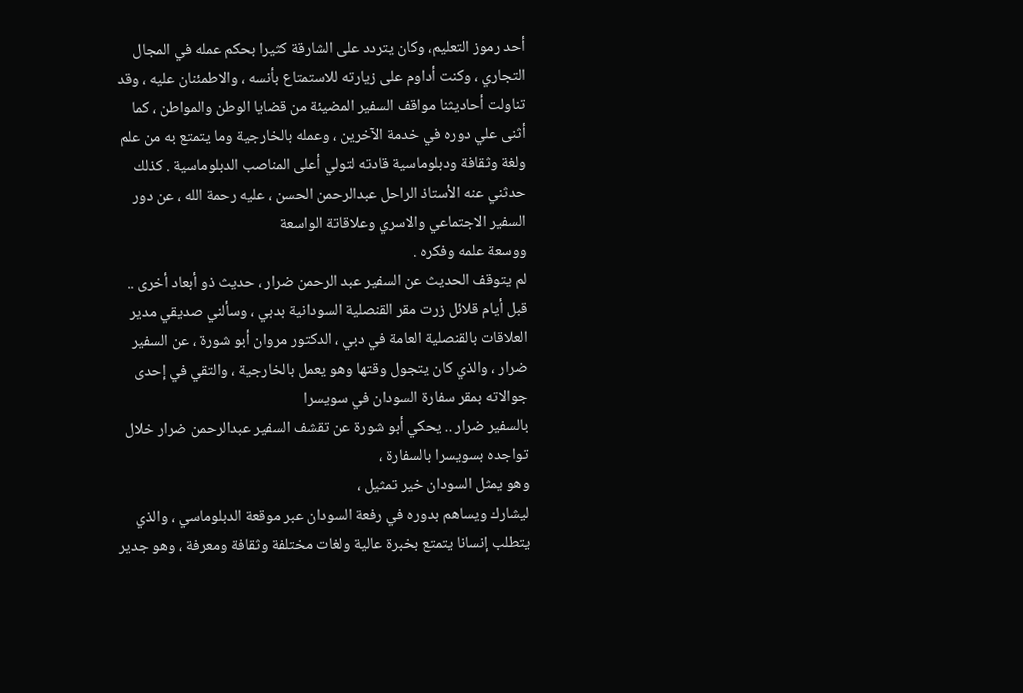أحد رموز التعليم، وكان يتردد على الشارقة كثيرا بحكم عمله في المجال التجاري ، وكنت أداوم على زيارته للاستمتاع بأنسه ، والاطمئنان عليه ، وقد تناولت أحاديثنا مواقف السفير المضيئة من قضايا الوطن والمواطن ، كما أثنى علي دوره في خدمة الآخرين ، وعمله بالخارجية وما يتمتع به من علم ولغة وثقافة ودبلوماسية قادته لتولي أعلى المناصب الدبلوماسية . كذلك حدثني عنه الأستاذ الراحل عبدالرحمن الحسن ، عليه رحمة الله ، عن دور السفير الاجتماعي والاسري وعلاقاتة الواسعة
ووسعة علمه وفكره .
لم يتوقف الحديث عن السفير عبد الرحمن ضرار ، حديث ذو أبعاد أخرى .. قبل أيام قلائل زرت مقر القنصلية السودانية بدبي ، وسألني صديقي مدير العلاقات بالقنصلية العامة في دبي ، الدكتور مروان أبو شورة ، عن السفير ضرار ، والذي كان يتجول وقتها وهو يعمل بالخارجية ، والتقي في إحدى جوالاته بمقر سفارة السودان في سويسرا
بالسفير ضرار .. يحكي أبو شورة عن تقشف السفير عبدالرحمن ضرار خلال تواجده بسويسرا بالسفارة ،
وهو يمثل السودان خير تمثيل ،
ليشارك ويساهم بدوره في رفعة السودان عبر موقعة الدبلوماسي ، والذي يتطلب إنسانا يتمتع بخبرة عالية ولغات مختلفة وثقافة ومعرفة ، وهو جدير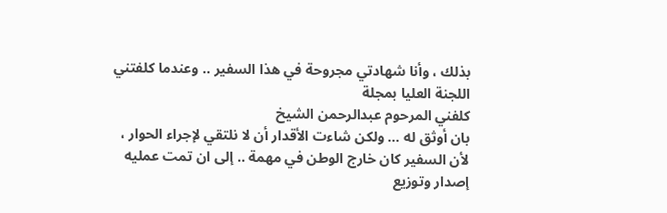بذلك ، وأنا شهادتي مجروحة في هذا السفير .. وعندما كلفتني اللجنة العليا بمجلة
كلفني المرحوم عبدالرحمن الشيخ
بان أوثق له … ولكن شاءت الأقدار أن لا نلتقي لإجراء الحوار ، لأن السفير كان خارج الوطن في مهمة .. إلى ان تمت عمليه إصدار وتوزيع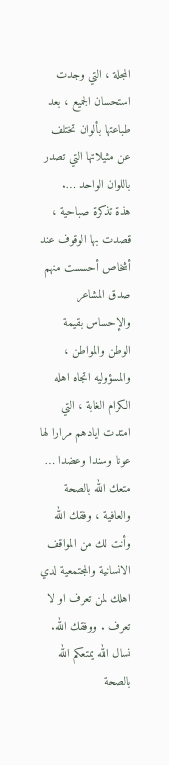المجلة ، التي وجدت استحسان الجميع ، بعد طباعتها بألوان تختلف عن مثيلاتها التي تصدر باللوان الواحد ….
هذة تذكرة صباحية ، قصدت بها الوقوف عند أشخاص أحسست منهم صدق المشاعر والإحساس بقيمة الوطن والمواطن ، والمسؤوليه اتجاه اهله الكرام الغابة ، التي امتدت ايادهم مرارا لها عونا وسندا وعضدا …
متعك الله بالصحة والعافية ، وفقك الله وأنت لك من المواقف الانسانية والمجتمعية لدي اهلك لمن تعرف او لا تعرف . ووفقك الله.
نسال الله يمتعكم الله بالصحة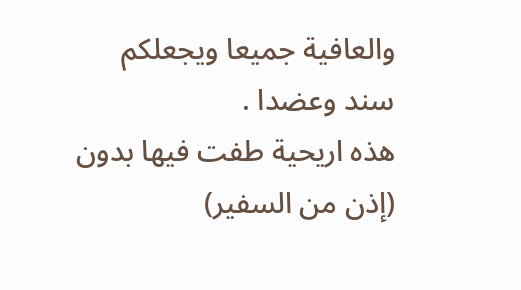والعافية جميعا ويجعلكم سند وعضدا .
هذه اريحية طفت فيها بدون (إذن من السفير)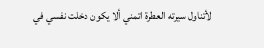لأتناول سيرته العطرة اتمني ألا يكون دخلت نفسي في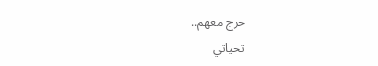حرج معهم..
تحياتي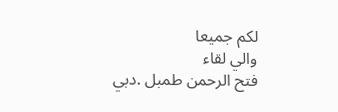لكم جميعا
والي لقاء
فتح الرحمن طمبل .دبي